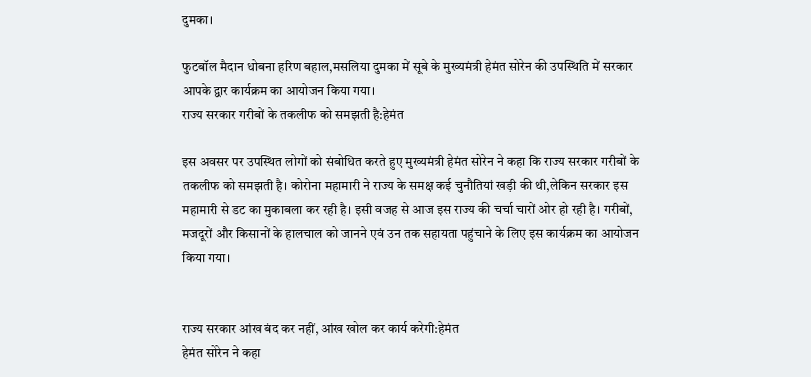दुमका।

फुटबॉल मैदान धोबना हरिण बहाल,मसलिया दुमका में सूबे के मुख्यमंत्री हेमंत सोरेन की उपस्थिति में सरकार आपके द्वार कार्यक्रम का आयोजन किया गया।
राज्य सरकार गरीबों के तकलीफ को समझती है:हेमंत

इस अवसर पर उपस्थित लोगों को संबोधित करते हुए मुख्यमंत्री हेमंत सोरेन ने कहा कि राज्य सरकार गरीबों के तकलीफ को समझती है। कोरोना महामारी ने राज्य के समक्ष कई चुनौतियां खड़ी की थी,लेकिन सरकार इस महामारी से डट का मुकाबला कर रही है। इसी वजह से आज इस राज्य की चर्चा चारों ओर हो रही है। गरीबों, मजदूरों और किसानों के हालचाल को जानने एवं उन तक सहायता पहुंचाने के लिए इस कार्यक्रम का आयोजन किया गया।


राज्य सरकार आंख बंद कर नहीं, आंख खोल कर कार्य करेगी:हेमंत
हेमंत सोरेन ने कहा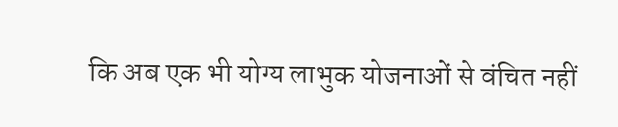कि अब एक भी योग्य लाभुक योजनाओं से वंचित नहीं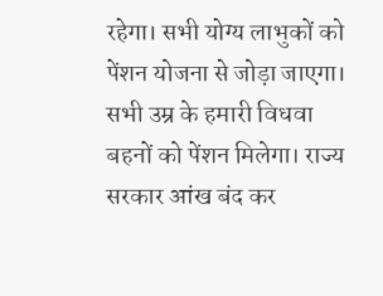रहेगा। सभी योग्य लाभुकों को पेंशन योजना से जोड़ा जाएगा। सभी उम्र के हमारी विधवा बहनों को पेंशन मिलेगा। राज्य सरकार आंख बंद कर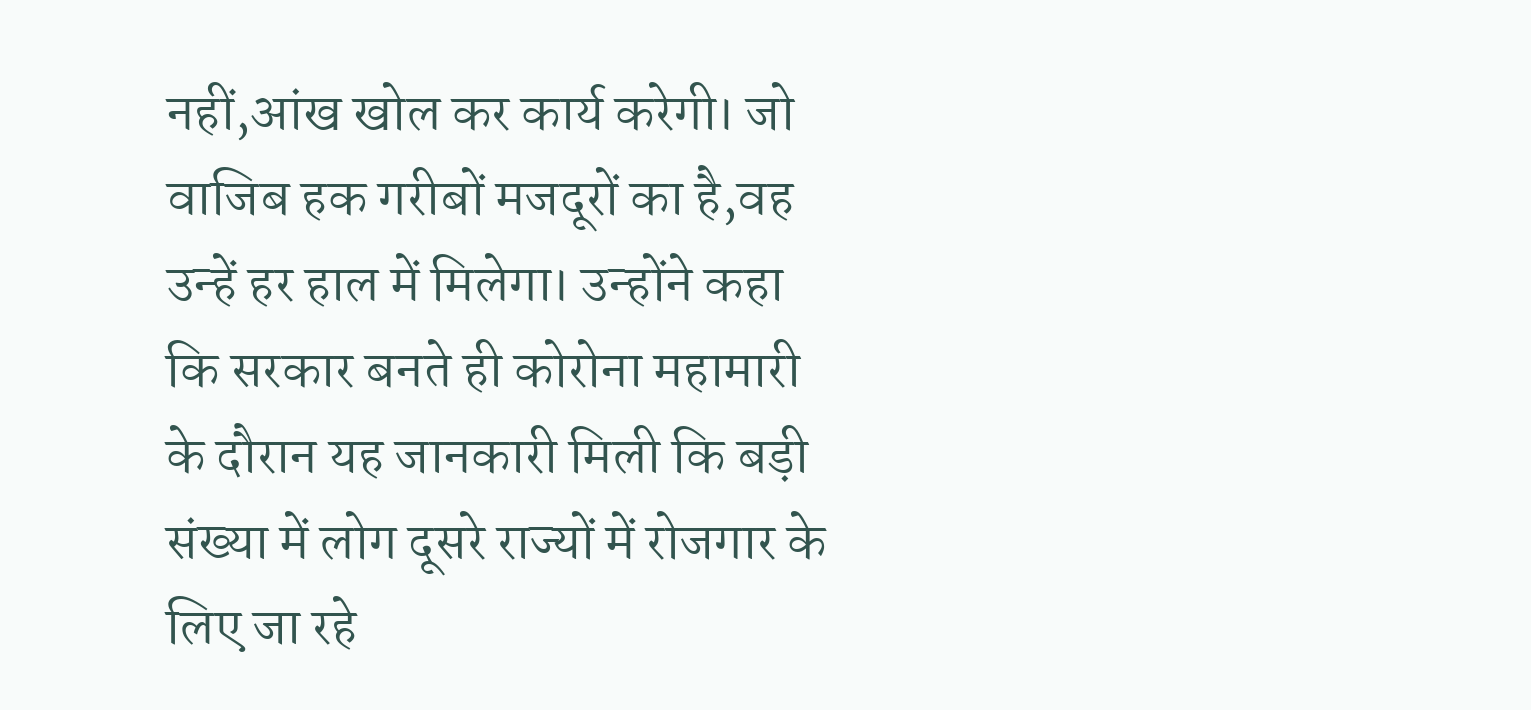नहीं,आंख खोल कर कार्य करेगी। जो वाजिब हक गरीबों मजदूरों का है,वह उन्हें हर हाल में मिलेगा। उन्होंने कहा कि सरकार बनते ही कोरोना महामारी के दौरान यह जानकारी मिली कि बड़ी संख्या में लोग दूसरे राज्यों में रोजगार के लिए जा रहे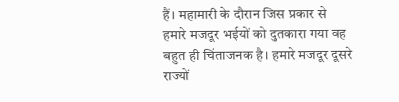हैं। महामारी के दौरान जिस प्रकार से हमारे मजदूर भईयों को दुतकारा गया वह बहुत ही चिंताजनक है। हमारे मजदूर दूसरे राज्यों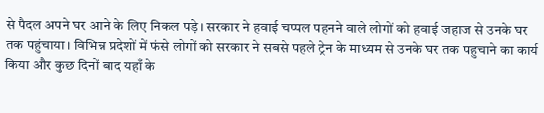से पैदल अपने घर आने के लिए निकल पड़े। सरकार ने हवाई चप्पल पहनने वाले लोगों को हवाई जहाज से उनके घर तक पहुंचाया। विभिन्न प्रदेशों में फंसे लोगों को सरकार ने सबसे पहले ट्रेन के माध्यम से उनके घर तक पहुचाने का कार्य किया और कुछ दिनों बाद यहाँ के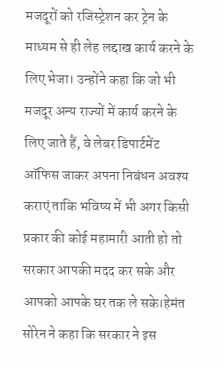मजदूरों को रजिस्ट्रेशन कर ट्रेन के माध्यम से ही लेह लद्दाख कार्य करने के लिए भेजा। उन्होंने कहा कि जो भी मजदूर अन्य राज्यों में कार्य करने के लिए जाते हैं, वे लेबर डिपार्टमेंट ऑफिस जाकर अपना निबंधन अवश्य कराएं ताकि भविष्य में भी अगर किसी प्रकार की कोई महामारी आती हो तो सरकार आपकी मदद कर सके और आपको आपके घर तक ले सके।हेमंत सोरेन ने कहा कि सरकार ने इस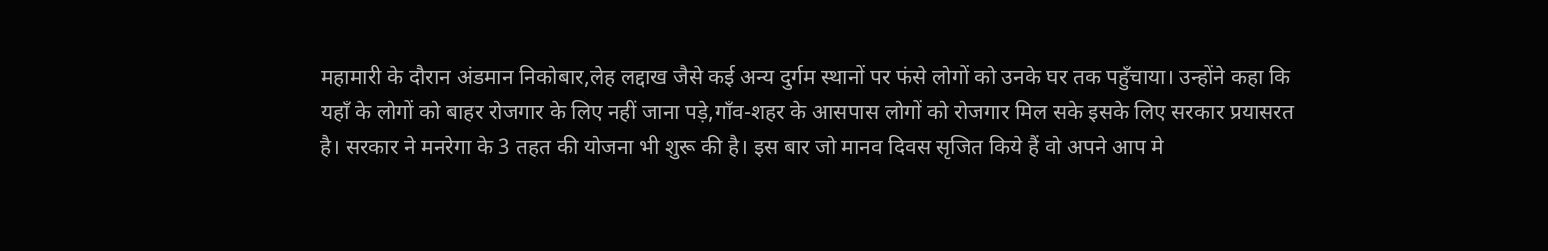महामारी के दौरान अंडमान निकोबार,लेह लद्दाख जैसे कई अन्य दुर्गम स्थानों पर फंसे लोगों को उनके घर तक पहुँचाया। उन्होंने कहा कि यहाँ के लोगों को बाहर रोजगार के लिए नहीं जाना पड़े,गाँव-शहर के आसपास लोगों को रोजगार मिल सके इसके लिए सरकार प्रयासरत है। सरकार ने मनरेगा के 3 तहत की योजना भी शुरू की है। इस बार जो मानव दिवस सृजित किये हैं वो अपने आप मे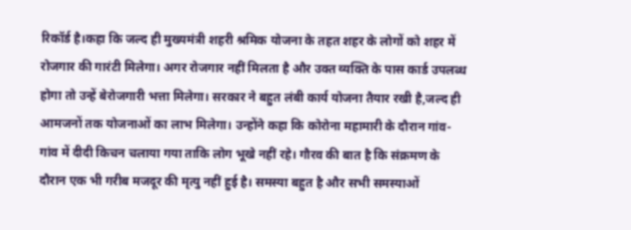रिकॉर्ड है।कहा कि जल्द ही मुख्यमंत्री शहरी श्रमिक योजना के तहत शहर के लोगों को शहर में रोजगार की गारंटी मिलेगा। अगर रोजगार नहीं मिलता है और उक्त व्यक्ति के पास कार्ड उपलब्ध होगा तो उन्हें बेरोजगारी भत्ता मिलेगा। सरकार ने बहुत लंबी कार्य योजना तैयार रखी है,जल्द ही आमजनों तक योजनाओं का लाभ मिलेगा। उन्होंने कहा कि कोरोना महामारी के दौरान गांव-गांव में दीदी किचन चलाया गया ताकि लोग भूखे नहीं रहे। गौरव की बात है कि संक्रमण के दौरान एक भी गरीब मजदूर की मृत्यु नहीं हुई है। समस्या बहुत है और सभी समस्याओं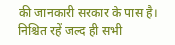की जानकारी सरकार के पास है। निश्चित रहें जल्द ही सभी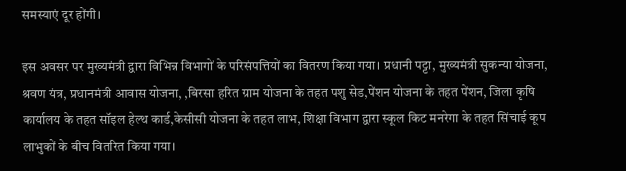समस्याएं दूर होंगी।

इस अवसर पर मुख्यमंत्री द्वारा विभिन्न विभागों के परिसंपत्तियों का वितरण किया गया। प्रधानी पट्टा, मुख्यमंत्री सुकन्या योजना, श्रवण यंत्र, प्रधानमंत्री आवास योजना, ,बिरसा हरित ग्राम योजना के तहत पशु सेड,पेंशन योजना के तहत पेंशन, जिला कृषि कार्यालय के तहत सॉइल हेल्थ कार्ड,केसीसी योजना के तहत लाभ, शिक्षा विभाग द्वारा स्कूल किट मनरेगा के तहत सिंचाई कूप लाभुकों के बीच वितरित किया गया।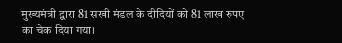मुख्यमंत्री द्वारा 81 सखी मंडल के दीदियों को 81 लाख रुपए का चेक दिया गया।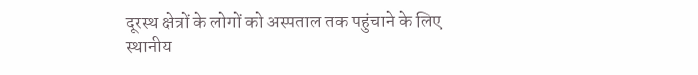दूरस्थ क्षेत्रों के लोगों को अस्पताल तक पहुंचाने के लिए स्थानीय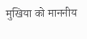मुखिया को माननीय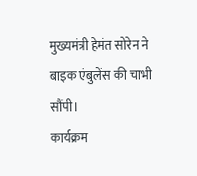मुख्यमंत्री हेमंत सोरेन ने बाइक एंबुलेंस की चाभी सौंपी।
कार्यक्रम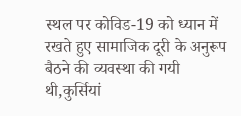स्थल पर कोविड-19 को ध्यान में रखते हुए सामाजिक दूरी के अनुरूप बैठने की व्यवस्था की गयी थी,कुर्सियां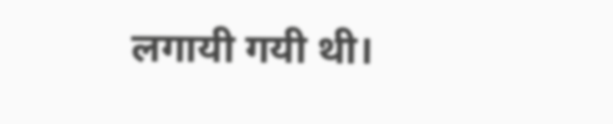लगायी गयी थी।